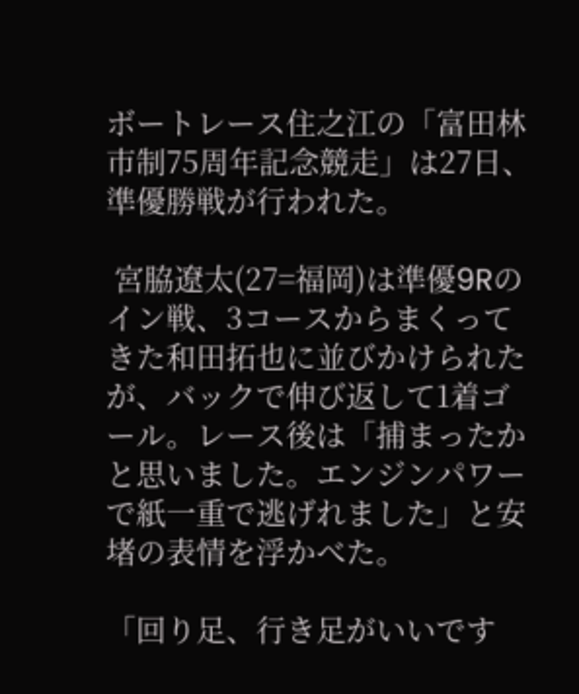ボートレース住之江の「富田林市制75周年記念競走」は27日、準優勝戦が行われた。

 宮脇遼太(27=福岡)は準優9Rのイン戦、3コースからまくってきた和田拓也に並びかけられたが、バックで伸び返して1着ゴール。レース後は「捕まったかと思いました。エンジンパワーで紙一重で逃げれました」と安堵の表情を浮かべた。

「回り足、行き足がいいです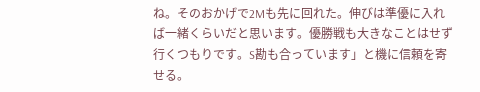ね。そのおかげで2Mも先に回れた。伸びは準優に入れば一緒くらいだと思います。優勝戦も大きなことはせず行くつもりです。S勘も合っています」と機に信頼を寄せる。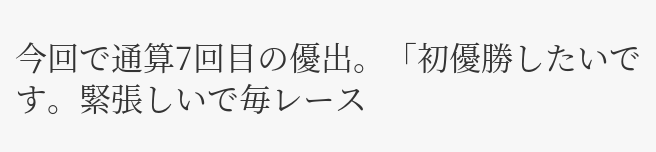今回で通算7回目の優出。「初優勝したいです。緊張しいで毎レース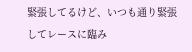緊張してるけど、いつも通り緊張してレースに臨み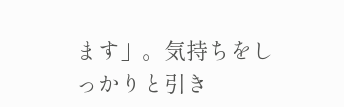ます」。気持ちをしっかりと引き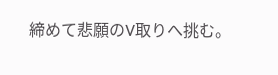締めて悲願のV取りへ挑む。